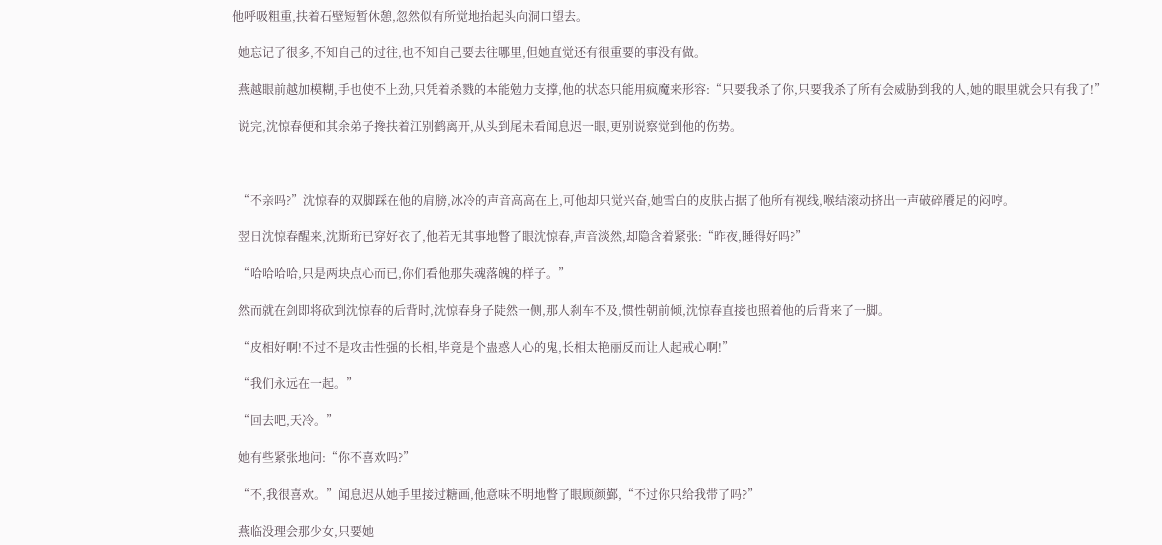他呼吸粗重,扶着石壁短暂休憩,忽然似有所觉地抬起头向洞口望去。

  她忘记了很多,不知自己的过往,也不知自己要去往哪里,但她直觉还有很重要的事没有做。

  燕越眼前越加模糊,手也使不上劲,只凭着杀戮的本能勉力支撑,他的状态只能用疯魔来形容:“只要我杀了你,只要我杀了所有会威胁到我的人,她的眼里就会只有我了!”

  说完,沈惊春便和其余弟子搀扶着江别鹤离开,从头到尾未看闻息迟一眼,更别说察觉到他的伤势。



  “不亲吗?”沈惊春的双脚踩在他的肩膀,冰冷的声音高高在上,可他却只觉兴奋,她雪白的皮肤占据了他所有视线,喉结滚动挤出一声破碎餍足的闷哼。

  翌日沈惊春醒来,沈斯珩已穿好衣了,他若无其事地瞥了眼沈惊春,声音淡然,却隐含着紧张:“昨夜,睡得好吗?”

  “哈哈哈哈,只是两块点心而已,你们看他那失魂落魄的样子。”

  然而就在剑即将砍到沈惊春的后背时,沈惊春身子陡然一侧,那人刹车不及,惯性朝前倾,沈惊春直接也照着他的后背来了一脚。

  “皮相好啊!不过不是攻击性强的长相,毕竟是个蛊惑人心的鬼,长相太艳丽反而让人起戒心啊!”

  “我们永远在一起。”

  “回去吧,天冷。”

  她有些紧张地问:“你不喜欢吗?”

  “不,我很喜欢。”闻息迟从她手里接过糖画,他意味不明地瞥了眼顾颜鄞,“不过你只给我带了吗?”

  燕临没理会那少女,只要她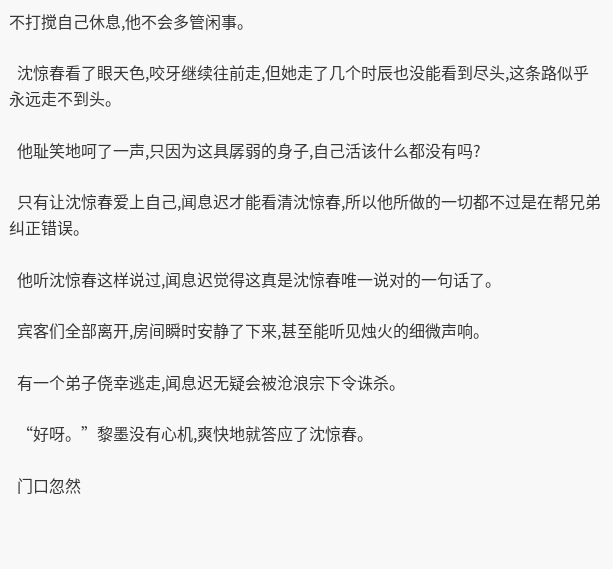不打搅自己休息,他不会多管闲事。

  沈惊春看了眼天色,咬牙继续往前走,但她走了几个时辰也没能看到尽头,这条路似乎永远走不到头。

  他耻笑地呵了一声,只因为这具孱弱的身子,自己活该什么都没有吗?

  只有让沈惊春爱上自己,闻息迟才能看清沈惊春,所以他所做的一切都不过是在帮兄弟纠正错误。

  他听沈惊春这样说过,闻息迟觉得这真是沈惊春唯一说对的一句话了。

  宾客们全部离开,房间瞬时安静了下来,甚至能听见烛火的细微声响。

  有一个弟子侥幸逃走,闻息迟无疑会被沧浪宗下令诛杀。

  “好呀。”黎墨没有心机,爽快地就答应了沈惊春。

  门口忽然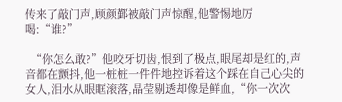传来了敲门声,顾颜鄞被敲门声惊醒,他警惕地厉喝:“谁?”

  “你怎么敢?”他咬牙切齿,恨到了极点,眼尾却是红的,声音都在颤抖,他一桩桩一件件地控诉着这个踩在自己心尖的女人,泪水从眼眶滚落,晶莹剔透却像是鲜血,“你一次次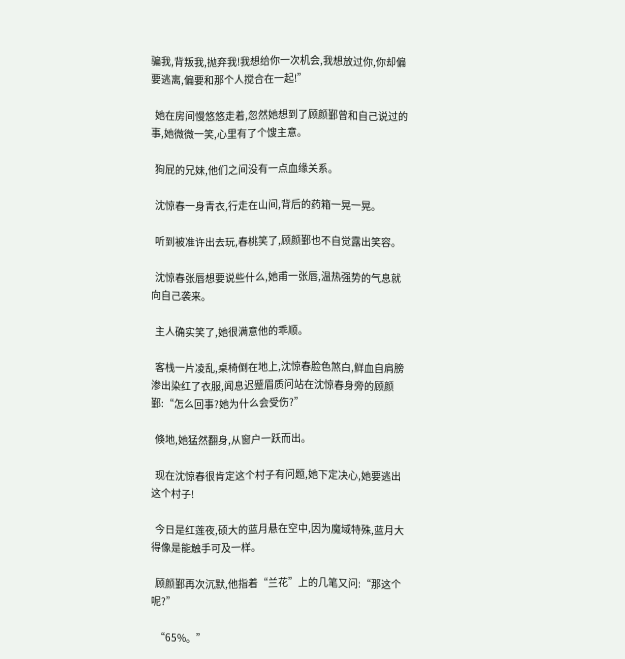骗我,背叛我,抛弃我!我想给你一次机会,我想放过你,你却偏要逃离,偏要和那个人搅合在一起!”

  她在房间慢悠悠走着,忽然她想到了顾颜鄞曾和自己说过的事,她微微一笑,心里有了个馊主意。

  狗屁的兄妹,他们之间没有一点血缘关系。

  沈惊春一身青衣,行走在山间,背后的药箱一晃一晃。

  听到被准许出去玩,春桃笑了,顾颜鄞也不自觉露出笑容。

  沈惊春张唇想要说些什么,她甫一张唇,温热强势的气息就向自己袭来。

  主人确实笑了,她很满意他的乖顺。

  客栈一片凌乱,桌椅倒在地上,沈惊春脸色煞白,鲜血自肩膀渗出染红了衣服,闻息迟蹙眉质问站在沈惊春身旁的顾颜鄞:“怎么回事?她为什么会受伤?”

  倏地,她猛然翻身,从窗户一跃而出。

  现在沈惊春很肯定这个村子有问题,她下定决心,她要逃出这个村子!

  今日是红莲夜,硕大的蓝月悬在空中,因为魔域特殊,蓝月大得像是能触手可及一样。

  顾颜鄞再次沉默,他指着“兰花”上的几笔又问:“那这个呢?”

  “65%。”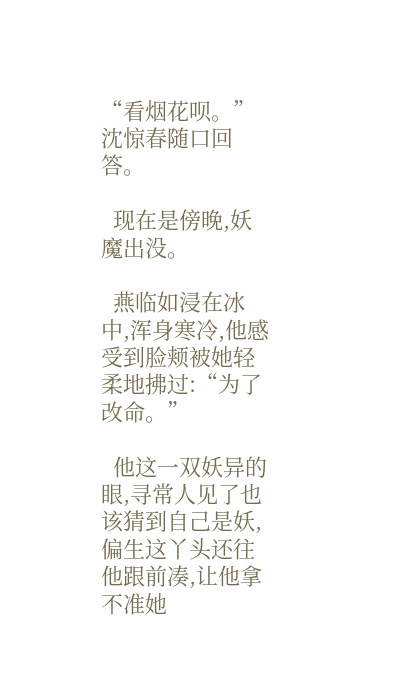“看烟花呗。”沈惊春随口回答。

  现在是傍晚,妖魔出没。

  燕临如浸在冰中,浑身寒冷,他感受到脸颊被她轻柔地拂过:“为了改命。”

  他这一双妖异的眼,寻常人见了也该猜到自己是妖,偏生这丫头还往他跟前凑,让他拿不准她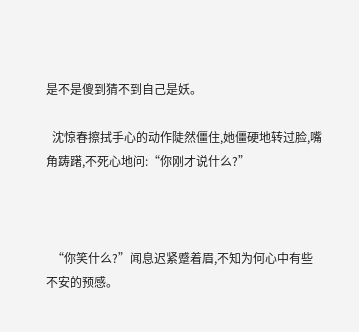是不是傻到猜不到自己是妖。

  沈惊春擦拭手心的动作陡然僵住,她僵硬地转过脸,嘴角踌躇,不死心地问:“你刚才说什么?”



  “你笑什么?”闻息迟紧蹙着眉,不知为何心中有些不安的预感。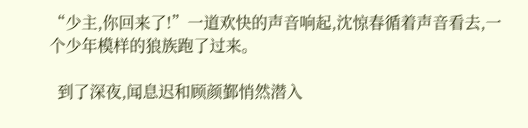“少主,你回来了!”一道欢快的声音响起,沈惊春循着声音看去,一个少年模样的狼族跑了过来。

  到了深夜,闻息迟和顾颜鄞悄然潜入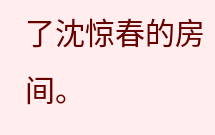了沈惊春的房间。